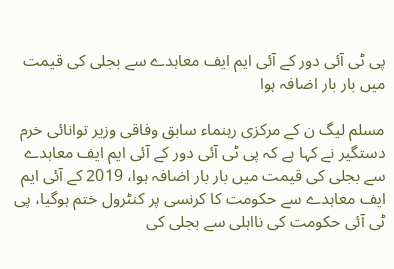پی ٹی آئی دور کے آئی ایم ایف معاہدے سے بجلی کی قیمت میں بار بار اضافہ ہوا

مسلم لیگ ن کے مرکزی رہنماء سابق وفاقی وزیر توانائی خرم دستگیر نے کہا ہے کہ پی ٹی آئی دور کے آئی ایم ایف معاہدے سے بجلی کی قیمت میں بار بار اضافہ ہوا، 2019 کے آئی ایم ایف معاہدے سے حکومت کا کرنسی پر کنٹرول ختم ہوگیا، پی ٹی آئی حکومت کی نااہلی سے بجلی کی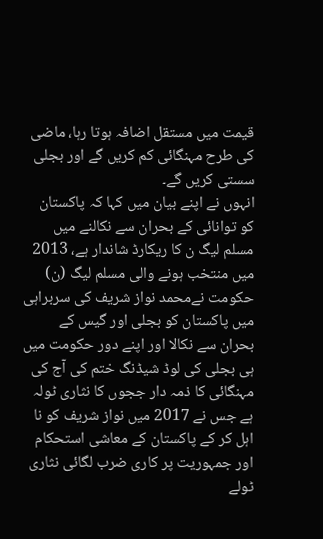قیمت میں مستقل اضافہ ہوتا رہا، ماضی کی طرح مہنگائی کم کریں گے اور بجلی سستی کریں گے۔
انہوں نے اپنے بیان میں کہا کہ پاکستان کو توانائی کے بحران سے نکالنے میں مسلم لیگ ن کا ریکارڈ شاندار ہے، 2013 میں منتخب ہونے والی مسلم لیگ (ن) حکومت نےمحمد نواز شریف کی سربراہی میں پاکستان کو بجلی اور گیس کے بحران سے نکالا اور اپنے دور حکومت میں ہی بجلی کی لوڈ شیڈنگ ختم کی آج کی مہنگائی کا ذمہ دار ججوں کا نثاری ٹولہ ہے جس نے 2017 میں نواز شریف کو نا اہل کر کے پاکستان کے معاشی استحکام اور جمہوریت پر کاری ضرب لگائی نثاری ٹولے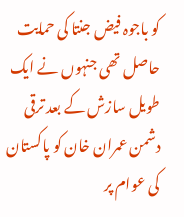کو باجوہ فیض جنتا کی حمایت حاصل تھی جنہوں نے ایک طویل سازش کے بعد ترقی دشمن عمران خان کو پاکستان کی عوام پر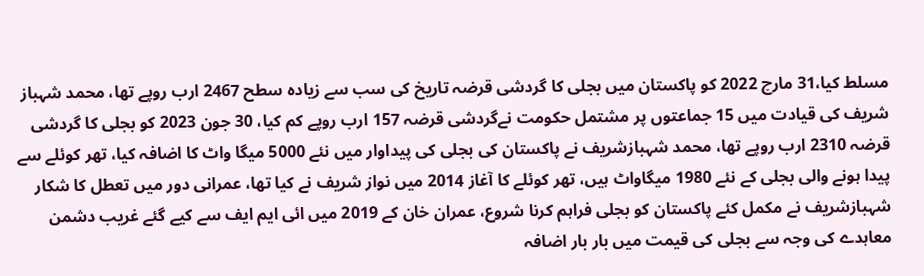مسلط کیا،31 مارچ 2022 کو پاکستان میں بجلی کا گردشی قرضہ تاریخ کی سب سے زیادہ سطح 2467 ارب روپے تھا، محمد شہباز شریف کی قیادت میں 15 جماعتوں پر مشتمل حکومت نےگردشی قرضہ 157 ارب روپے کم کیا، 30 جون 2023 کو بجلی کا گردشی قرضہ 2310 ارب روپے تھا، محمد شہبازشریف نے پاکستان کی بجلی کی پیداوار میں نئے 5000 میگا واٹ کا اضافہ کیا، تھر کوئلے سے پیدا ہونے والی بجلی کے نئے 1980 میگاواٹ ہیں، تھر کوئلے کا آغاز 2014 میں نواز شریف نے کیا تھا، عمرانی دور میں تعطل کا شکار شہبازشریف نے مکمل کئے پاکستان کو بجلی فراہم کرنا شروع، عمران خان کے 2019 میں ائی ایم ایف سے کیے گئے غریب دشمن معاہدے کی وجہ سے بجلی کی قیمت میں بار بار اضافہ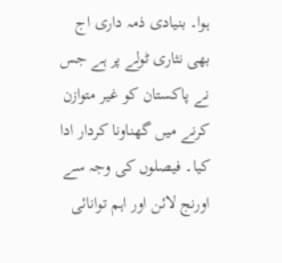ہوا۔ بنیادی ذمہ داری اج بھی نثاری ٹولے پر ہے جس نے پاکستان کو غیر متوازن کرنے میں گھناونا کردار ادا کیا۔ فیصلوں کی وجہ سے اورنج لائن اور اہم توانائی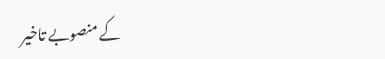کے منصوبے تاخیر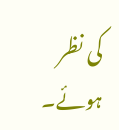کی نظر ہوئے۔